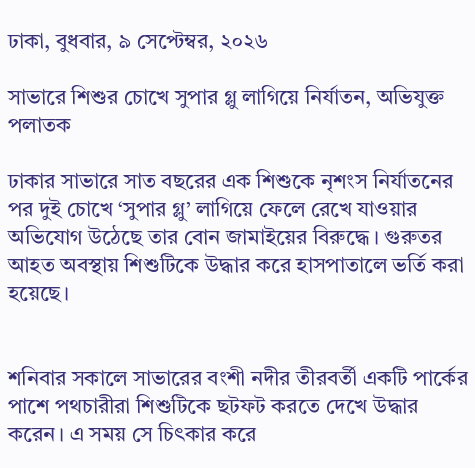ঢাকা, বুধবার, ৯ সেপ্টেম্বর, ২০২৬

সাভারে শিশুর চোখে সুপার গ্লু লাগিয়ে নির্যাতন, অভিযুক্ত পলাতক

ঢাকার সাভারে সাত বছরের এক শিশুকে নৃশংস নির্যাতনের পর দুই চোখে ‘সুপার গ্লু’ লাগিয়ে ফেলে রেখে যাওয়ার অভিযোগ উঠেছে তার বোন জামাইয়ের বিরুদ্ধে। গুরুতর আহত অবস্থায় শিশুটিকে উদ্ধার করে হাসপাতালে ভর্তি করা হয়েছে।


শনিবার সকালে সাভারের বংশী নদীর তীরবর্তী একটি পার্কের পাশে পথচারীরা শিশুটিকে ছটফট করতে দেখে উদ্ধার করেন। এ সময় সে চিৎকার করে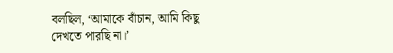বলছিল, ‘আমাকে বাঁচান, আমি কিছু দেখতে পারছি না।’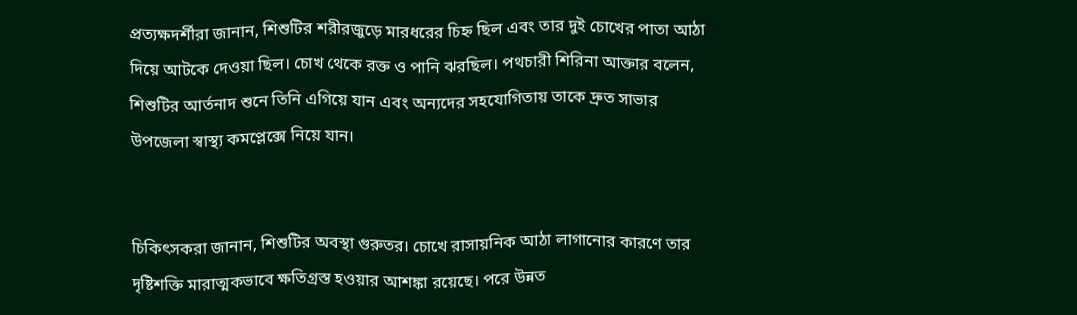প্রত্যক্ষদর্শীরা জানান, শিশুটির শরীরজুড়ে মারধরের চিহ্ন ছিল এবং তার দুই চোখের পাতা আঠা দিয়ে আটকে দেওয়া ছিল। চোখ থেকে রক্ত ও পানি ঝরছিল। পথচারী শিরিনা আক্তার বলেন, শিশুটির আর্তনাদ শুনে তিনি এগিয়ে যান এবং অন্যদের সহযোগিতায় তাকে দ্রুত সাভার উপজেলা স্বাস্থ্য কমপ্লেক্সে নিয়ে যান।


চিকিৎসকরা জানান, শিশুটির অবস্থা গুরুতর। চোখে রাসায়নিক আঠা লাগানোর কারণে তার দৃষ্টিশক্তি মারাত্মকভাবে ক্ষতিগ্রস্ত হওয়ার আশঙ্কা রয়েছে। পরে উন্নত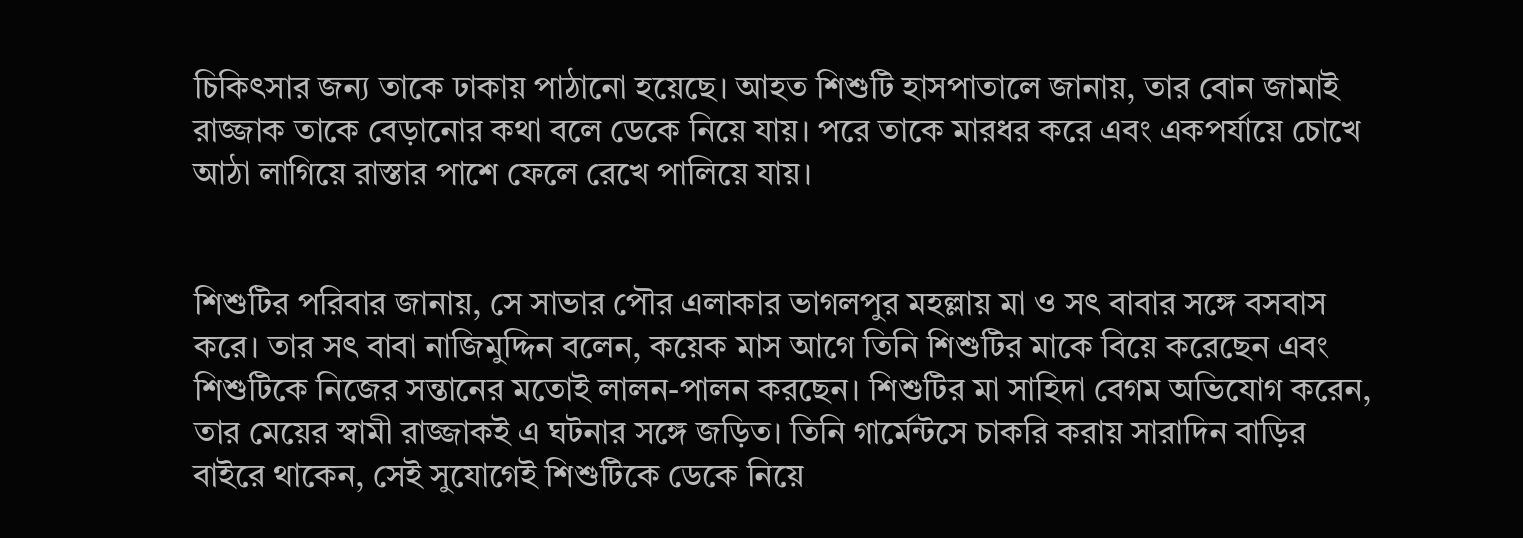চিকিৎসার জন্য তাকে ঢাকায় পাঠানো হয়েছে। আহত শিশুটি হাসপাতালে জানায়, তার বোন জামাই রাজ্জাক তাকে বেড়ানোর কথা বলে ডেকে নিয়ে যায়। পরে তাকে মারধর করে এবং একপর্যায়ে চোখে আঠা লাগিয়ে রাস্তার পাশে ফেলে রেখে পালিয়ে যায়।


শিশুটির পরিবার জানায়, সে সাভার পৌর এলাকার ভাগলপুর মহল্লায় মা ও সৎ বাবার সঙ্গে বসবাস করে। তার সৎ বাবা নাজিমুদ্দিন বলেন, কয়েক মাস আগে তিনি শিশুটির মাকে বিয়ে করেছেন এবং শিশুটিকে নিজের সন্তানের মতোই লালন-পালন করছেন। শিশুটির মা সাহিদা বেগম অভিযোগ করেন, তার মেয়ের স্বামী রাজ্জাকই এ ঘটনার সঙ্গে জড়িত। তিনি গার্মেন্টসে চাকরি করায় সারাদিন বাড়ির বাইরে থাকেন, সেই সুযোগেই শিশুটিকে ডেকে নিয়ে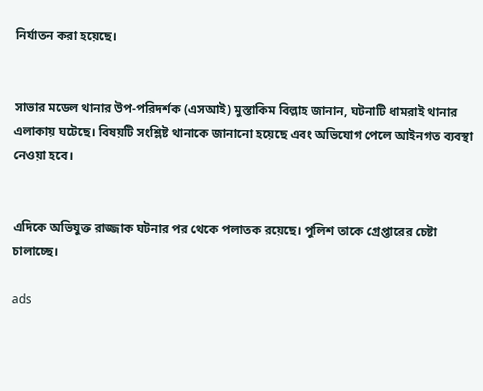নির্যাতন করা হয়েছে।


সাভার মডেল থানার উপ-পরিদর্শক (এসআই) মুস্তাকিম বিল্লাহ জানান, ঘটনাটি ধামরাই থানার এলাকায় ঘটেছে। বিষয়টি সংশ্লিষ্ট থানাকে জানানো হয়েছে এবং অভিযোগ পেলে আইনগত ব্যবস্থা নেওয়া হবে।


এদিকে অভিযুক্ত রাজ্জাক ঘটনার পর থেকে পলাতক রয়েছে। পুলিশ তাকে গ্রেপ্তারের চেষ্টা চালাচ্ছে।

ads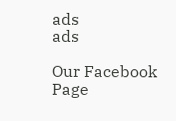ads
ads

Our Facebook Page